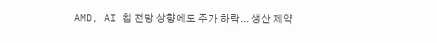AMD, AI 칩 전망 상향에도 주가 하락... 생산 제약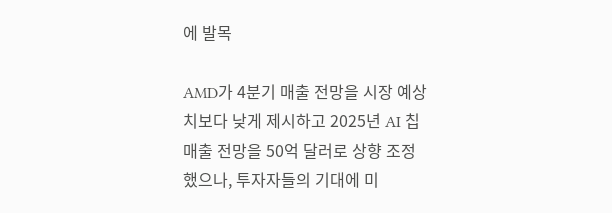에 발목

AMD가 4분기 매출 전망을 시장 예상치보다 낮게 제시하고 2025년 AI 칩 매출 전망을 50억 달러로 상향 조정했으나, 투자자들의 기대에 미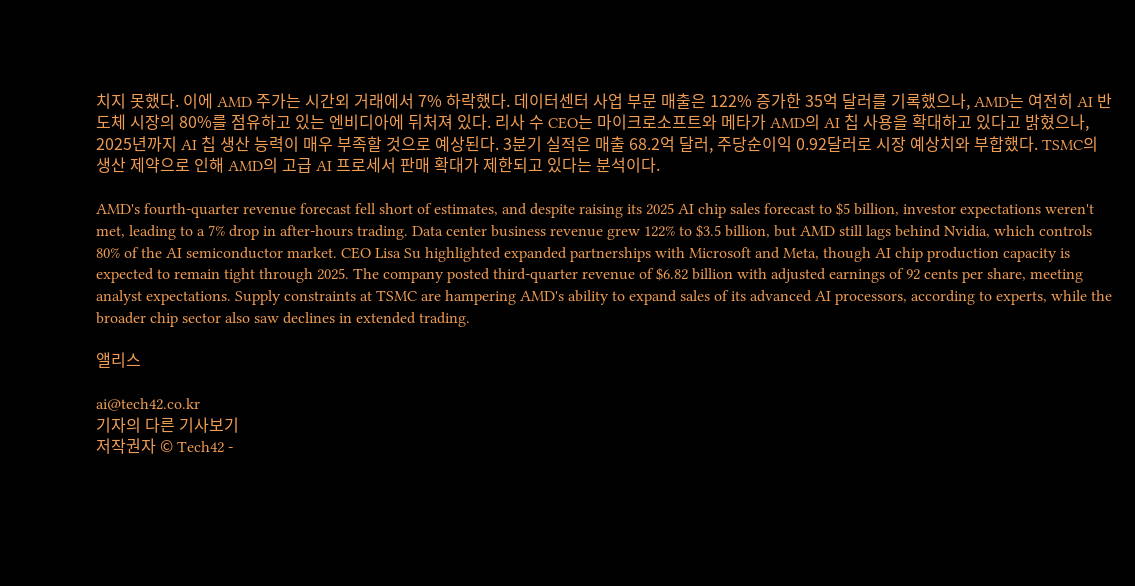치지 못했다. 이에 AMD 주가는 시간외 거래에서 7% 하락했다. 데이터센터 사업 부문 매출은 122% 증가한 35억 달러를 기록했으나, AMD는 여전히 AI 반도체 시장의 80%를 점유하고 있는 엔비디아에 뒤처져 있다. 리사 수 CEO는 마이크로소프트와 메타가 AMD의 AI 칩 사용을 확대하고 있다고 밝혔으나, 2025년까지 AI 칩 생산 능력이 매우 부족할 것으로 예상된다. 3분기 실적은 매출 68.2억 달러, 주당순이익 0.92달러로 시장 예상치와 부합했다. TSMC의 생산 제약으로 인해 AMD의 고급 AI 프로세서 판매 확대가 제한되고 있다는 분석이다.

AMD's fourth-quarter revenue forecast fell short of estimates, and despite raising its 2025 AI chip sales forecast to $5 billion, investor expectations weren't met, leading to a 7% drop in after-hours trading. Data center business revenue grew 122% to $3.5 billion, but AMD still lags behind Nvidia, which controls 80% of the AI semiconductor market. CEO Lisa Su highlighted expanded partnerships with Microsoft and Meta, though AI chip production capacity is expected to remain tight through 2025. The company posted third-quarter revenue of $6.82 billion with adjusted earnings of 92 cents per share, meeting analyst expectations. Supply constraints at TSMC are hampering AMD's ability to expand sales of its advanced AI processors, according to experts, while the broader chip sector also saw declines in extended trading.

앨리스

ai@tech42.co.kr
기자의 다른 기사보기
저작권자 © Tech42 -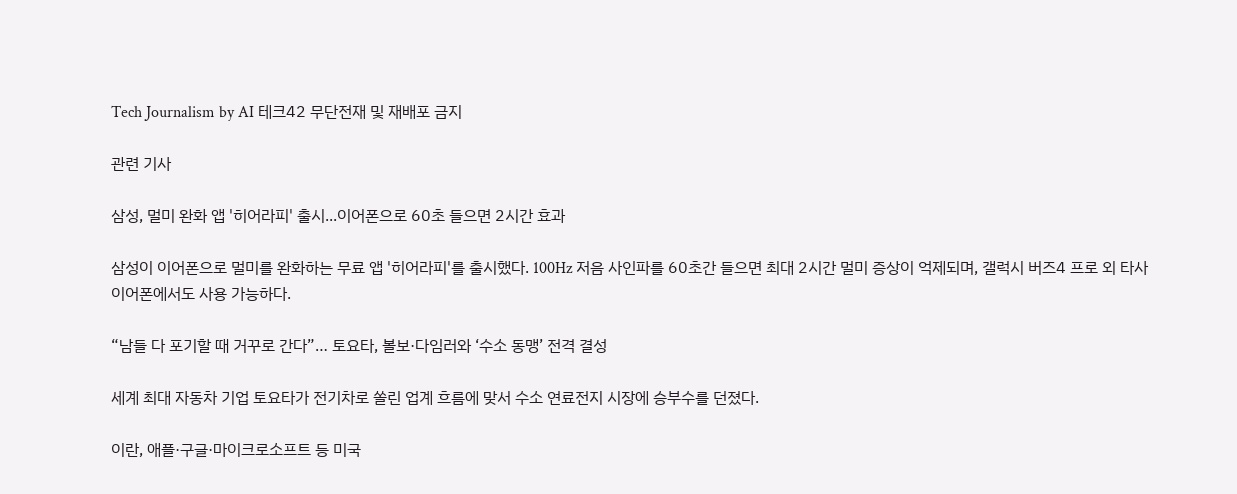Tech Journalism by AI 테크42 무단전재 및 재배포 금지

관련 기사

삼성, 멀미 완화 앱 '히어라피' 출시...이어폰으로 60초 들으면 2시간 효과

삼성이 이어폰으로 멀미를 완화하는 무료 앱 '히어라피'를 출시했다. 100Hz 저음 사인파를 60초간 들으면 최대 2시간 멀미 증상이 억제되며, 갤럭시 버즈4 프로 외 타사 이어폰에서도 사용 가능하다.

“남들 다 포기할 때 거꾸로 간다”… 토요타, 볼보·다임러와 ‘수소 동맹’ 전격 결성

세계 최대 자동차 기업 토요타가 전기차로 쏠린 업계 흐름에 맞서 수소 연료전지 시장에 승부수를 던졌다.

이란, 애플·구글·마이크로소프트 등 미국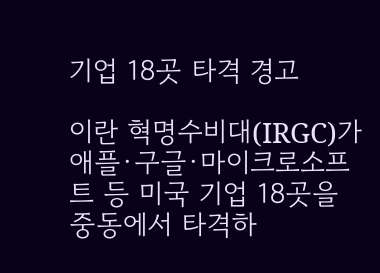기업 18곳 타격 경고

이란 혁명수비대(IRGC)가 애플·구글·마이크로소프트 등 미국 기업 18곳을 중동에서 타격하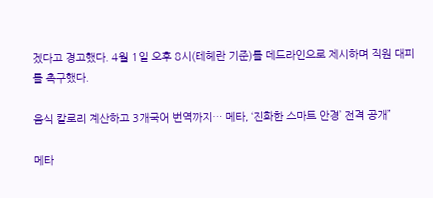겠다고 경고했다. 4월 1일 오후 8시(테헤란 기준)를 데드라인으로 제시하며 직원 대피를 촉구했다.

음식 칼로리 계산하고 3개국어 번역까지… 메타, ‘진화한 스마트 안경’ 전격 공개”

메타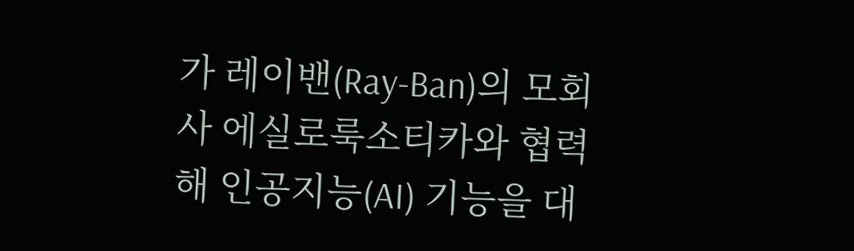가 레이밴(Ray-Ban)의 모회사 에실로룩소티카와 협력해 인공지능(AI) 기능을 대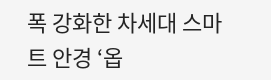폭 강화한 차세대 스마트 안경 ‘옵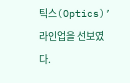틱스(Optics)’ 라인업을 선보였다.